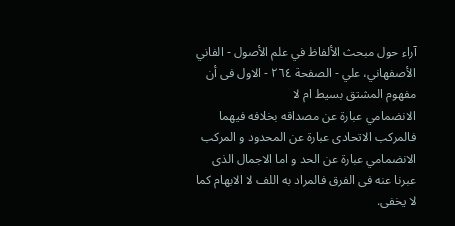آراء حول مبحث الألفاظ في علم الأصول - الفاني الأصفهاني، علي - الصفحة ٢٦٤ - الاول فى أن مفهوم المشتق بسيط ام لا
الانضمامي عبارة عن مصداقه بخلافه فيهما فالمركب الاتحادى عبارة عن المحدود و المركب الانضمامي عبارة عن الحد و اما الاجمال الذى عبرنا عنه فى الفرق فالمراد به اللف لا الابهام كما لا يخفى.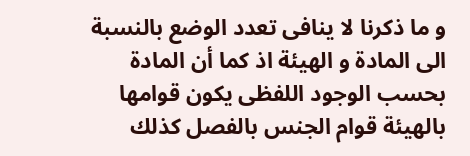و ما ذكرنا لا ينافى تعدد الوضع بالنسبة الى المادة و الهيئة اذ كما أن المادة بحسب الوجود اللفظى يكون قوامها بالهيئة قوام الجنس بالفصل كذلك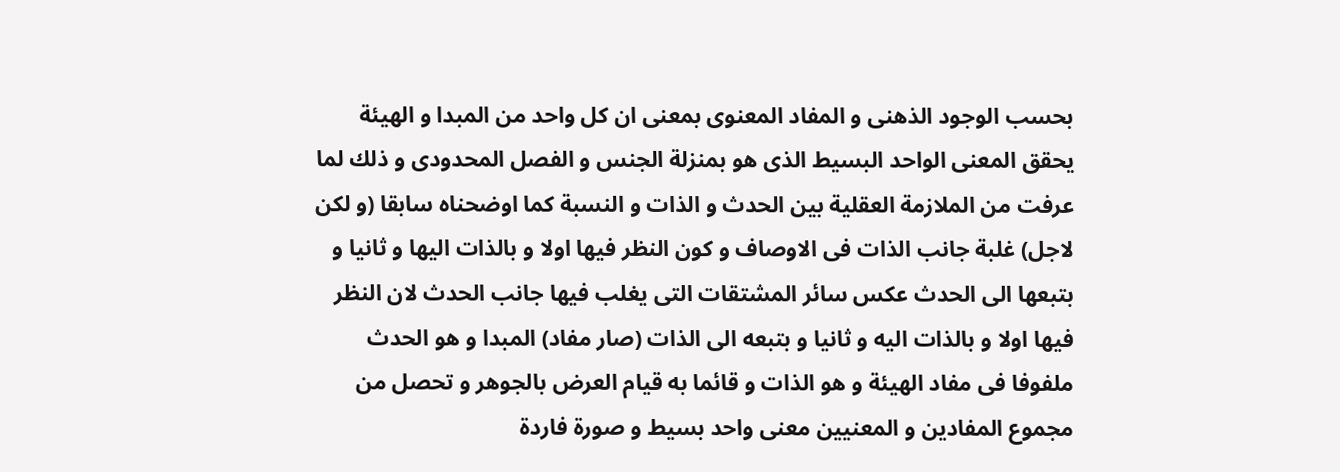بحسب الوجود الذهنى و المفاد المعنوى بمعنى ان كل واحد من المبدا و الهيئة يحقق المعنى الواحد البسيط الذى هو بمنزلة الجنس و الفصل المحدودى و ذلك لما عرفت من الملازمة العقلية بين الحدث و الذات و النسبة كما اوضحناه سابقا (و لكن لاجل) غلبة جانب الذات فى الاوصاف و كون النظر فيها اولا و بالذات اليها و ثانيا و بتبعها الى الحدث عكس سائر المشتقات التى يغلب فيها جانب الحدث لان النظر فيها اولا و بالذات اليه و ثانيا و بتبعه الى الذات (صار مفاد) المبدا و هو الحدث ملفوفا فى مفاد الهيئة و هو الذات و قائما به قيام العرض بالجوهر و تحصل من مجموع المفادين و المعنيين معنى واحد بسيط و صورة فاردة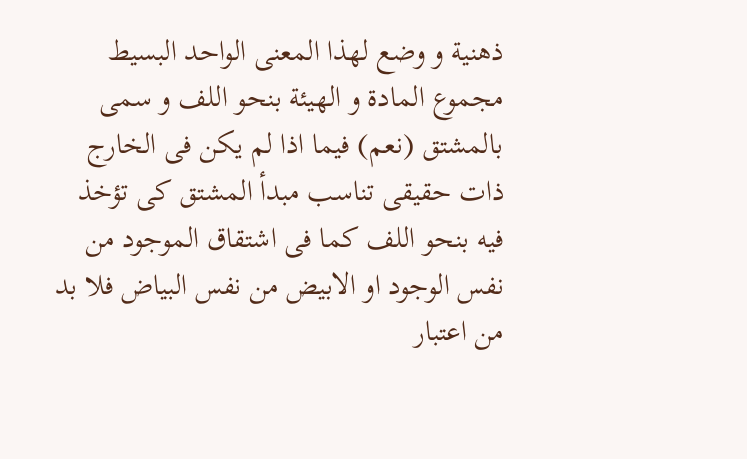ذهنية و وضع لهذا المعنى الواحد البسيط مجموع المادة و الهيئة بنحو اللف و سمى بالمشتق (نعم) فيما اذا لم يكن فى الخارج ذات حقيقى تناسب مبدأ المشتق كى تؤخذ فيه بنحو اللف كما فى اشتقاق الموجود من نفس الوجود او الابيض من نفس البياض فلا بد من اعتبار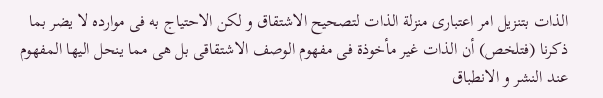الذات بتنزيل امر اعتبارى منزلة الذات لتصحيح الاشتقاق و لكن الاحتياج به فى موارده لا يضر بما ذكرنا (فتلخص) أن الذات غير مأخوذة فى مفهوم الوصف الاشتقاقى بل هى مما ينحل اليها المفهوم عند النشر و الانطباق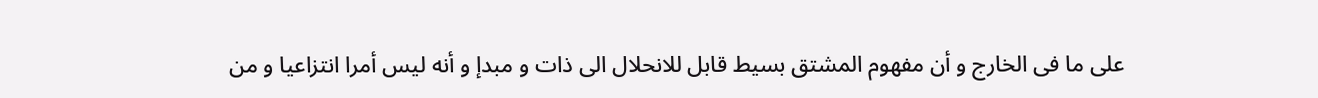على ما فى الخارج و أن مفهوم المشتق بسيط قابل للانحلال الى ذات و مبدإ و أنه ليس أمرا انتزاعيا و من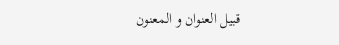قبيل العنوان و المعنون